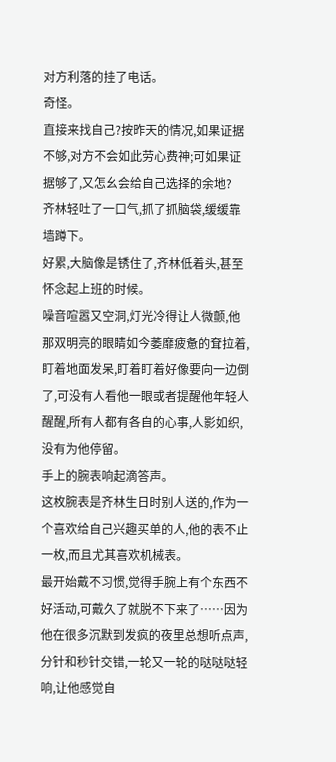对方利落的挂了电话。
奇怪。
直接来找自己?按昨天的情况,如果证据不够,对方不会如此劳心费神;可如果证据够了,又怎幺会给自己选择的余地?
齐林轻吐了一口气,抓了抓脑袋,缓缓靠墙蹲下。
好累,大脑像是锈住了,齐林低着头,甚至怀念起上班的时候。
噪音喧嚣又空洞,灯光冷得让人微颤,他那双明亮的眼睛如今萎靡疲惫的耷拉着,盯着地面发呆,盯着盯着好像要向一边倒了,可没有人看他一眼或者提醒他年轻人醒醒,所有人都有各自的心事,人影如织,没有为他停留。
手上的腕表响起滴答声。
这枚腕表是齐林生日时别人送的,作为一个喜欢给自己兴趣买单的人,他的表不止一枚,而且尤其喜欢机械表。
最开始戴不习惯,觉得手腕上有个东西不好活动,可戴久了就脱不下来了……因为他在很多沉默到发疯的夜里总想听点声,分针和秒针交错,一轮又一轮的哒哒哒轻响,让他感觉自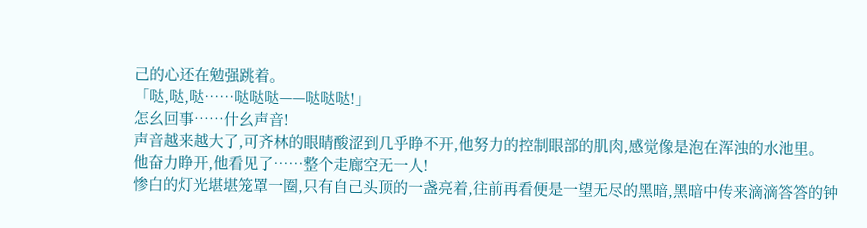己的心还在勉强跳着。
「哒,哒,哒……哒哒哒——哒哒哒!」
怎幺回事……什幺声音!
声音越来越大了,可齐林的眼睛酸涩到几乎睁不开,他努力的控制眼部的肌肉,感觉像是泡在浑浊的水池里。
他奋力睁开,他看见了……整个走廊空无一人!
惨白的灯光堪堪笼罩一圈,只有自己头顶的一盏亮着,往前再看便是一望无尽的黑暗,黑暗中传来滴滴答答的钟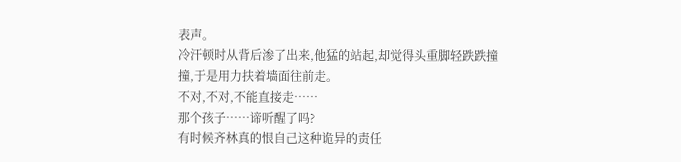表声。
冷汗顿时从背后渗了出来,他猛的站起,却觉得头重脚轻跌跌撞撞,于是用力扶着墙面往前走。
不对,不对,不能直接走……
那个孩子……谛听醒了吗?
有时候齐林真的恨自己这种诡异的责任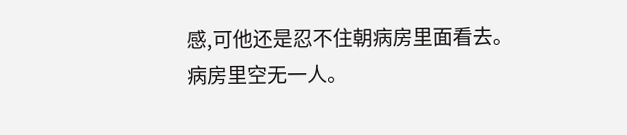感,可他还是忍不住朝病房里面看去。
病房里空无一人。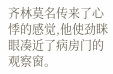齐林莫名传来了心悸的感觉,他使劲眯眼凑近了病房门的观察窗。